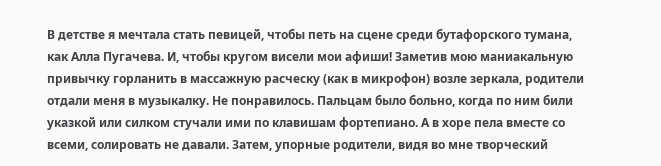В детстве я мечтала стать певицей, чтобы петь на сцене среди бутафорского тумана, как Алла Пугачева. И, чтобы кругом висели мои афиши! Заметив мою маниакальную привычку горланить в массажную расческу (как в микрофон) возле зеркала, родители отдали меня в музыкалку. Не понравилось. Пальцам было больно, когда по ним били указкой или силком стучали ими по клавишам фортепиано. А в хоре пела вместе со всеми, солировать не давали. Затем, упорные родители, видя во мне творческий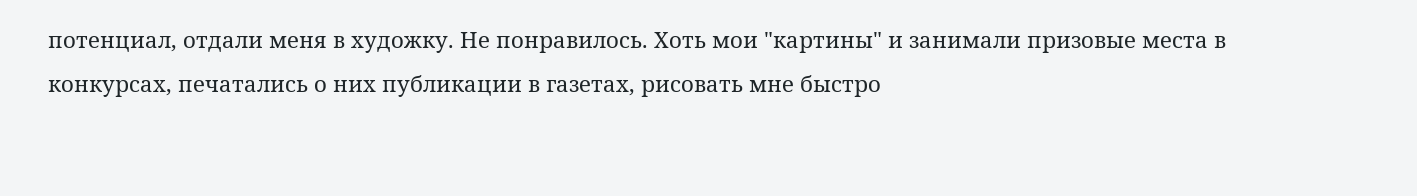потенциал, отдали меня в художку. Не понравилось. Хоть мои "картины" и занимали призовые места в конкурсах, печатались о них публикации в газетах, рисовать мне быстро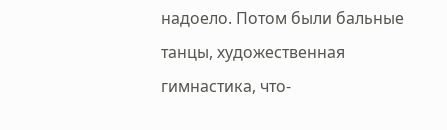надоело. Потом были бальные танцы, художественная гимнастика, что-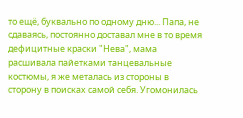то ещё, буквально по одному дню... Папа, не сдаваясь, постоянно доставал мне в то время дефицитные краски "Нева", мама расшивала пайетками танцевальные костюмы, я же металась из стороны в сторону в поисках самой себя. Угомонилась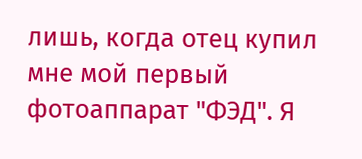лишь, когда отец купил мне мой первый фотоаппарат "ФЭД". Я